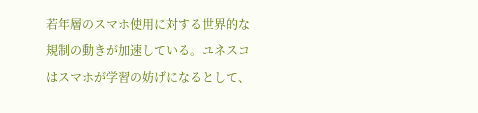若年層のスマホ使用に対する世界的な規制の動きが加速している。ユネスコはスマホが学習の妨げになるとして、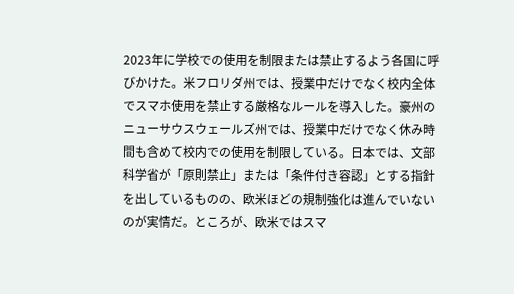2023年に学校での使用を制限または禁止するよう各国に呼びかけた。米フロリダ州では、授業中だけでなく校内全体でスマホ使用を禁止する厳格なルールを導入した。豪州のニューサウスウェールズ州では、授業中だけでなく休み時間も含めて校内での使用を制限している。日本では、文部科学省が「原則禁止」または「条件付き容認」とする指針を出しているものの、欧米ほどの規制強化は進んでいないのが実情だ。ところが、欧米ではスマ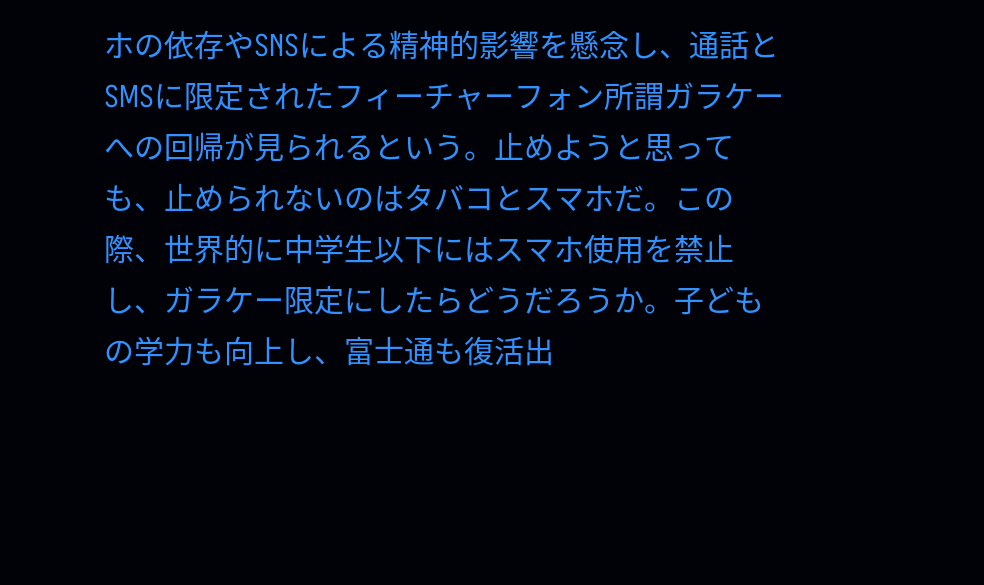ホの依存やSNSによる精神的影響を懸念し、通話とSMSに限定されたフィーチャーフォン所謂ガラケーへの回帰が見られるという。止めようと思っても、止められないのはタバコとスマホだ。この際、世界的に中学生以下にはスマホ使用を禁止し、ガラケー限定にしたらどうだろうか。子どもの学力も向上し、富士通も復活出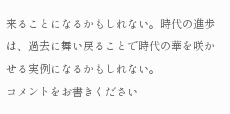来ることになるかもしれない。時代の進歩は、過去に舞い戻ることで時代の華を咲かせる実例になるかもしれない。
コメントをお書きください